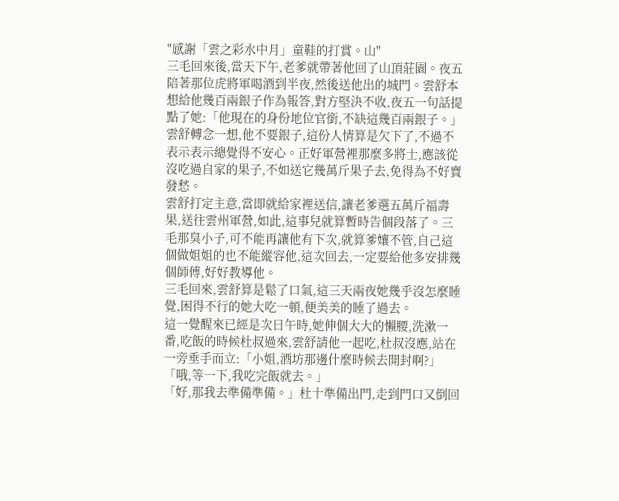"感謝「雲之彩水中月」童鞋的打賞。山"
三毛回來後,當天下午,老爹就帶著他回了山頂莊園。夜五陪著那位虎將軍喝酒到半夜,然後送他出的城門。雲舒本想給他幾百兩銀子作為報答,對方堅決不收,夜五一句話提點了她:「他現在的身份地位官銜,不缺這幾百兩銀子。」
雲舒轉念一想,他不要銀子,這份人情算是欠下了,不過不表示表示總覺得不安心。正好軍營裡那麼多將士,應該從沒吃過自家的果子,不如送它幾萬斤果子去,免得為不好賣發愁。
雲舒打定主意,當即就給家裡送信,讓老爹選五萬斤福壽果,送往雲州軍營,如此,這事兒就算暫時告個段落了。三毛那臭小子,可不能再讓他有下次,就算爹孃不管,自己這個做姐姐的也不能縱容他,這次回去,一定要給他多安排幾個師傅,好好教導他。
三毛回來,雲舒算是鬆了口氣,這三天兩夜她幾乎沒怎麼睡覺,困得不行的她大吃一頓,便美美的睡了過去。
這一覺醒來已經是次日午時,她伸個大大的懶腰,洗漱一番,吃飯的時候杜叔過來,雲舒請他一起吃,杜叔沒應,站在一旁垂手而立:「小姐,酒坊那邊什麼時候去開封啊?」
「哦,等一下,我吃完飯就去。」
「好,那我去準備準備。」杜十準備出門,走到門口又倒回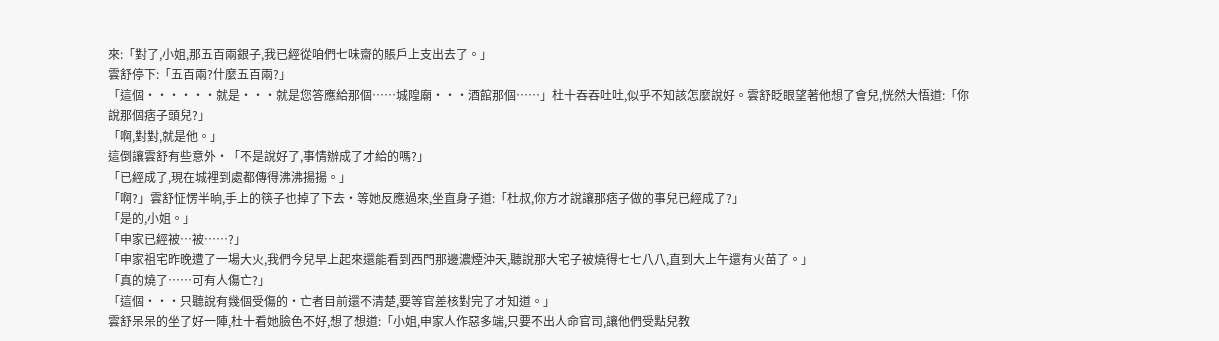來:「對了,小姐,那五百兩銀子,我已經從咱們七味齋的賬戶上支出去了。」
雲舒停下:「五百兩?什麼五百兩?」
「這個······就是···就是您答應給那個……城隍廟···酒館那個……」杜十吞吞吐吐,似乎不知該怎麼說好。雲舒眨眼望著他想了會兒,恍然大悟道:「你說那個痞子頭兒?」
「啊,對對,就是他。」
這倒讓雲舒有些意外·「不是說好了,事情辦成了才給的嗎?」
「已經成了,現在城裡到處都傳得沸沸揚揚。」
「啊?」雲舒怔愣半晌,手上的筷子也掉了下去·等她反應過來,坐直身子道:「杜叔,你方才說讓那痞子做的事兒已經成了?」
「是的,小姐。」
「申家已經被…被……?」
「申家祖宅昨晚遭了一場大火,我們今兒早上起來還能看到西門那邊濃煙沖天,聽說那大宅子被燒得七七八八,直到大上午還有火苗了。」
「真的燒了……可有人傷亡?」
「這個···只聽說有幾個受傷的·亡者目前還不清楚,要等官差核對完了才知道。」
雲舒呆呆的坐了好一陣,杜十看她臉色不好,想了想道:「小姐,申家人作惡多端,只要不出人命官司,讓他們受點兒教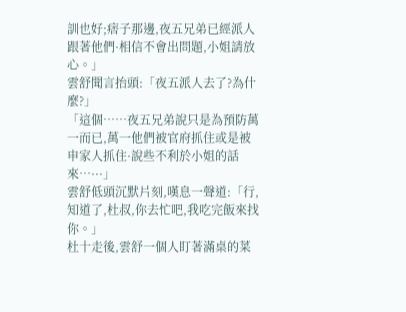訓也好;痞子那邊,夜五兄弟已經派人跟著他們·相信不會出問題,小姐請放心。」
雲舒聞言抬頭:「夜五派人去了?為什麼?」
「這個……夜五兄弟說只是為預防萬一而已,萬一他們被官府抓住或是被申家人抓住·說些不利於小姐的話來…···」
雲舒低頭沉默片刻,嘆息一聲道:「行,知道了,杜叔,你去忙吧,我吃完飯來找你。」
杜十走後,雲舒一個人盯著滿桌的菜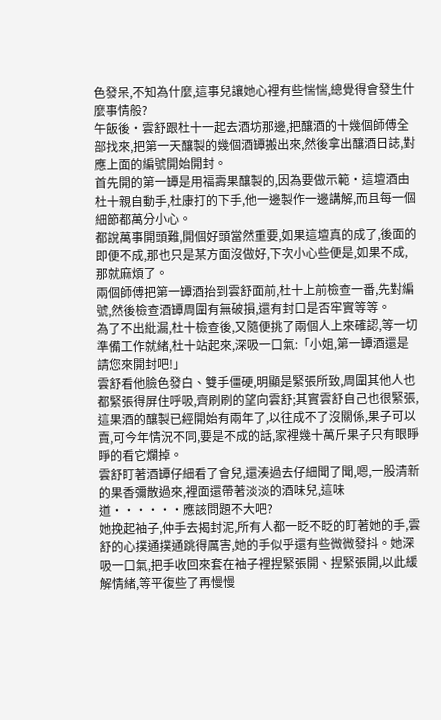色發呆,不知為什麼,這事兒讓她心裡有些惴惴,總覺得會發生什麼事情般?
午飯後·雲舒跟杜十一起去酒坊那邊,把釀酒的十幾個師傅全部找來,把第一天釀製的幾個酒罈搬出來,然後拿出釀酒日誌,對應上面的編號開始開封。
首先開的第一罈是用福壽果釀製的,因為要做示範·這壇酒由杜十親自動手,杜康打的下手,他一邊製作一邊講解,而且每一個細節都萬分小心。
都說萬事開頭難,開個好頭當然重要,如果這壇真的成了,後面的即便不成,那也只是某方面沒做好,下次小心些便是,如果不成,那就麻煩了。
兩個師傅把第一罈酒抬到雲舒面前,杜十上前檢查一番,先對編號,然後檢查酒罈周圍有無破損,還有封口是否牢實等等。
為了不出紕漏,杜十檢查後,又隨便挑了兩個人上來確認,等一切準備工作就緒,杜十站起來,深吸一口氣:「小姐,第一罈酒還是請您來開封吧!」
雲舒看他臉色發白、雙手僵硬,明顯是緊張所致,周圍其他人也都緊張得屏住呼吸,齊刷刷的望向雲舒;其實雲舒自己也很緊張,這果酒的釀製已經開始有兩年了,以往成不了沒關係,果子可以賣,可今年情況不同,要是不成的話,家裡幾十萬斤果子只有眼睜睜的看它爛掉。
雲舒盯著酒罈仔細看了會兒,還湊過去仔細聞了聞,嗯,一股清新的果香彌散過來,裡面還帶著淡淡的酒味兒,這味道······應該問題不大吧?
她挽起袖子,仲手去揭封泥,所有人都一眨不眨的盯著她的手,雲舒的心撲通撲通跳得厲害,她的手似乎還有些微微發抖。她深吸一口氣,把手收回來套在袖子裡捏緊張開、捏緊張開,以此緩解情緒,等平復些了再慢慢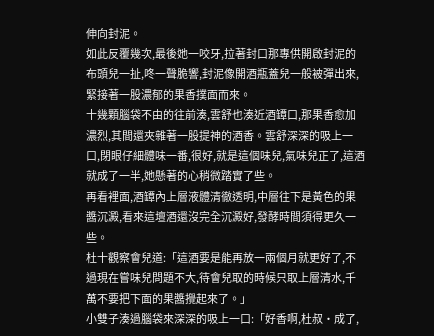伸向封泥。
如此反覆幾次,最後她一咬牙,拉著封口那專供開啟封泥的布頭兒一扯,咚一聲脆響,封泥像開酒瓶蓋兒一般被彈出來,緊接著一股濃郁的果香撲面而來。
十幾顆腦袋不由的往前湊,雲舒也湊近酒罈口,那果香愈加濃烈,其間還夾雜著一股提神的酒香。雲舒深深的吸上一口,閉眼仔細體味一番,很好,就是這個味兒,氣味兒正了,這酒就成了一半,她懸著的心稍微踏實了些。
再看裡面,酒罈內上層液體清徹透明,中層往下是黃色的果醬沉澱,看來這壇酒還沒完全沉澱好,發酵時間須得更久一些。
杜十觀察會兒道:「這酒要是能再放一兩個月就更好了,不過現在嘗味兒問題不大,待會兒取的時候只取上層清水,千萬不要把下面的果醬攪起來了。」
小雙子湊過腦袋來深深的吸上一口:「好香啊,杜叔·成了,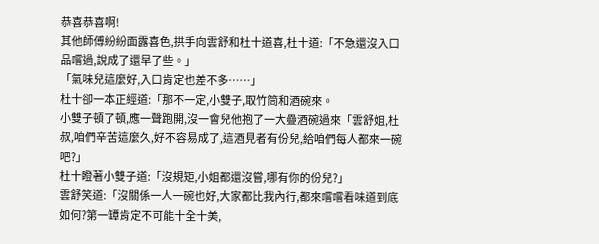恭喜恭喜啊!
其他師傅紛紛面露喜色,拱手向雲舒和杜十道喜,杜十道:「不急還沒入口品嚐過,說成了還早了些。」
「氣味兒這麼好,入口肯定也差不多……」
杜十卻一本正經道:「那不一定,小雙子,取竹筒和酒碗來。
小雙子頓了頓,應一聲跑開,沒一會兒他抱了一大疊酒碗過來「雲舒姐,杜叔,咱們辛苦這麼久,好不容易成了,這酒見者有份兒,給咱們每人都來一碗吧?」
杜十瞪著小雙子道:「沒規矩,小姐都還沒嘗,哪有你的份兒?」
雲舒笑道:「沒關係一人一碗也好,大家都比我內行,都來嚐嚐看味道到底如何?第一罈肯定不可能十全十美,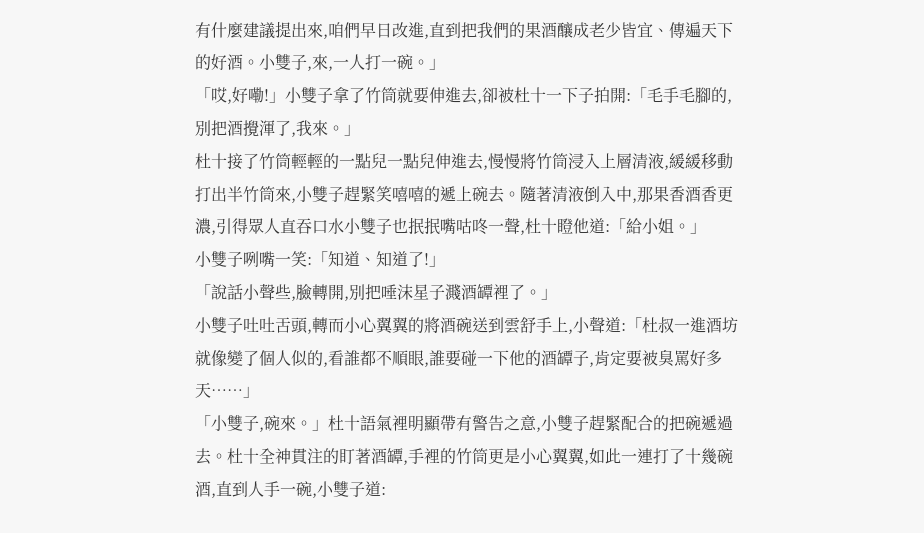有什麼建議提出來,咱們早日改進,直到把我們的果酒釀成老少皆宜、傳遍天下的好酒。小雙子,來,一人打一碗。」
「哎,好嘞!」小雙子拿了竹筒就要伸進去,卻被杜十一下子拍開:「毛手毛腳的,別把酒攪渾了,我來。」
杜十接了竹筒輕輕的一點兒一點兒伸進去,慢慢將竹筒浸入上層清液,緩緩移動打出半竹筒來,小雙子趕緊笑嘻嘻的遞上碗去。隨著清液倒入中,那果香酒香更濃,引得眾人直吞口水小雙子也抿抿嘴咕咚一聲,杜十瞪他道:「給小姐。」
小雙子咧嘴一笑:「知道、知道了!」
「說話小聲些,臉轉開,別把唾沫星子濺酒罈裡了。」
小雙子吐吐舌頭,轉而小心翼翼的將酒碗送到雲舒手上,小聲道:「杜叔一進酒坊就像變了個人似的,看誰都不順眼,誰要碰一下他的酒罈子,肯定要被臭罵好多天……」
「小雙子,碗來。」杜十語氣裡明顯帶有警告之意,小雙子趕緊配合的把碗遞過去。杜十全神貫注的盯著酒罈,手裡的竹筒更是小心翼翼,如此一連打了十幾碗酒,直到人手一碗,小雙子道: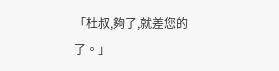「杜叔,夠了,就差您的了。」